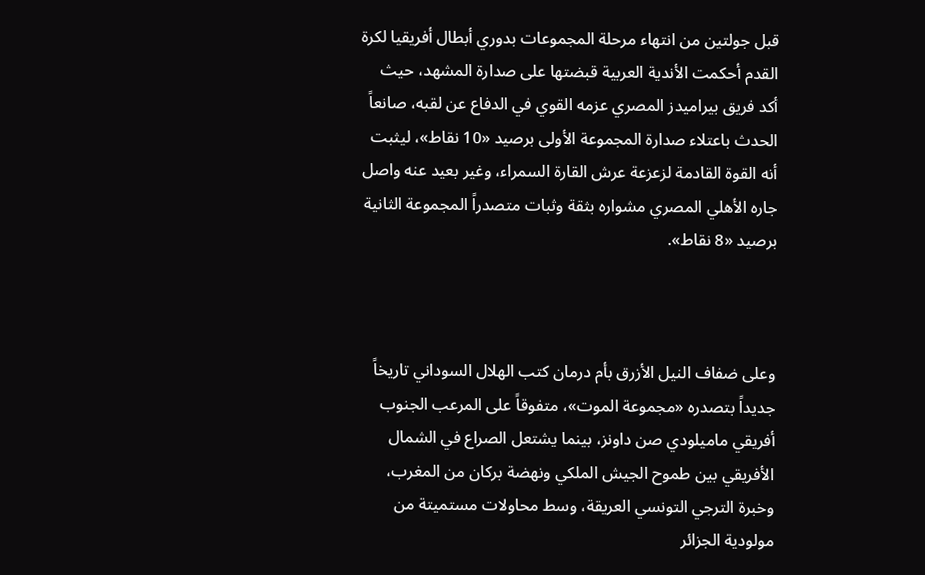قبل جولتين من انتهاء مرحلة المجموعات بدوري أبطال أفريقيا لكرة القدم أحكمت الأندية العربية قبضتها على صدارة المشهد، حيث أكد فريق بيراميدز المصري عزمه القوي في الدفاع عن لقبه، صانعاً الحدث باعتلاء صدارة المجموعة الأولى برصيد «10 نقاط»، ليثبت أنه القوة القادمة لزعزعة عرش القارة السمراء، وغير بعيد عنه واصل جاره الأهلي المصري مشواره بثقة وثبات متصدراً المجموعة الثانية برصيد «8 نقاط».



وعلى ضفاف النيل الأزرق بأم درمان كتب الهلال السوداني تاريخاً جديداً بتصدره «مجموعة الموت»، متفوقاً على المرعب الجنوب أفريقي ماميلودي صن داونز، بينما يشتعل الصراع في الشمال الأفريقي بين طموح الجيش الملكي ونهضة بركان من المغرب، وخبرة الترجي التونسي العريقة، وسط محاولات مستميتة من مولودية الجزائر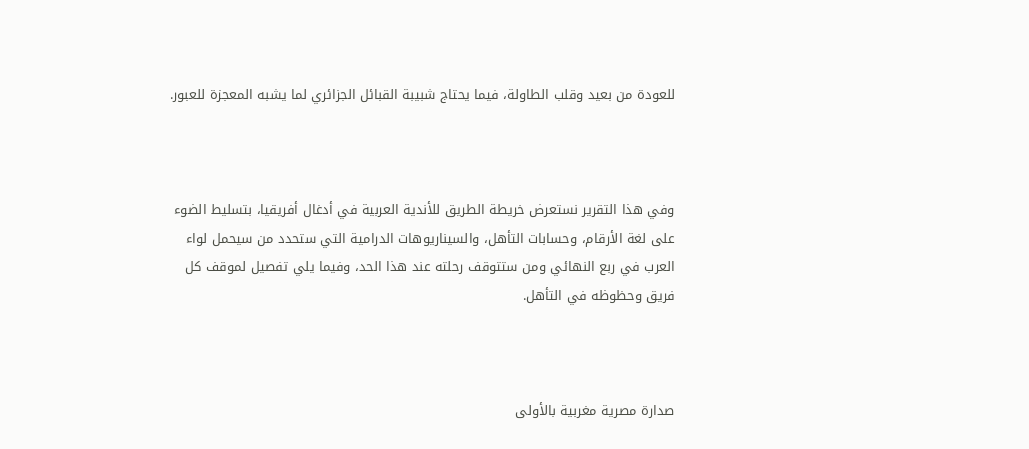للعودة من بعيد وقلب الطاولة، فيما يحتاج شبيبة القبائل الجزائري لما يشبه المعجزة للعبور.



وفي هذا التقرير نستعرض خريطة الطريق للأندية العربية في أدغال أفريقيا، بتسليط الضوء على لغة الأرقام، وحسابات التأهل، والسيناريوهات الدرامية التي ستحدد من سيحمل لواء العرب في ربع النهائي ومن ستتوقف رحلته عند هذا الحد، وفيما يلي تفصيل لموقف كل فريق وحظوظه في التأهل.



صدارة مصرية مغربية بالأولى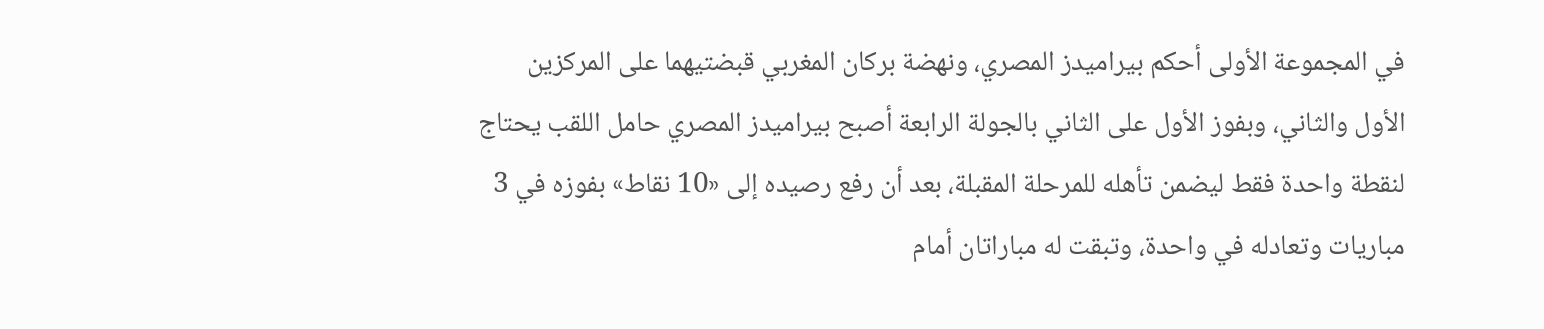في المجموعة الأولى أحكم بيراميدز المصري، ونهضة بركان المغربي قبضتيهما على المركزين الأول والثاني، وبفوز الأول على الثاني بالجولة الرابعة أصبح بيراميدز المصري حامل اللقب يحتاج لنقطة واحدة فقط ليضمن تأهله للمرحلة المقبلة، بعد أن رفع رصيده إلى «10 نقاط» بفوزه في 3 مباريات وتعادله في واحدة، وتبقت له مباراتان أمام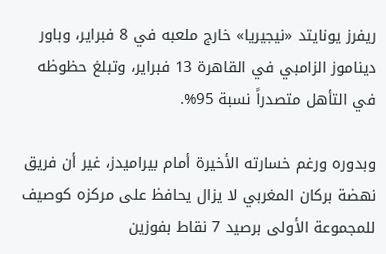ريفرز يونايتد «نيجيريا» خارج ملعبه في 8 فبراير، وباور ديناموز الزامبي في القاهرة 13 فبراير، وتبلغ حظوظه في التأهل متصدراً نسبة 95%.

وبدوره ورغم خسارته الأخيرة أمام بيراميدز، غير أن فريق نهضة بركان المغربي لا يزال يحافظ على مركزه كوصيف للمجموعة الأولى برصيد 7 نقاط بفوزين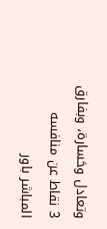وتعادل وخسارة، وبفارق 3 نقاط عن منافسه المباشر باور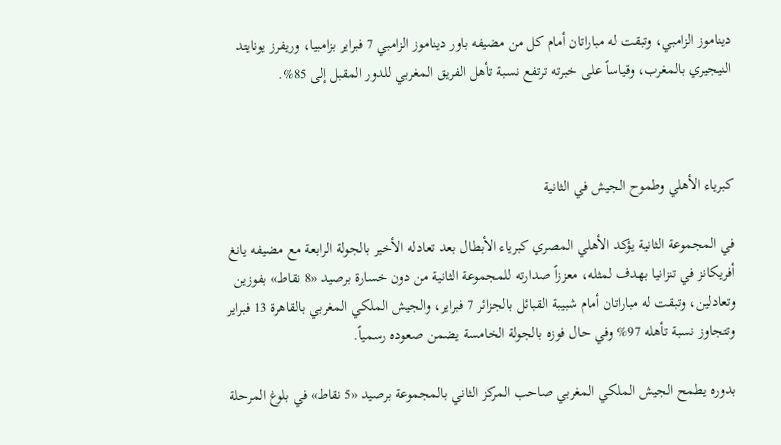ديناموز الزامبي، وتبقت له مباراتان أمام كل من مضيفه باور ديناموز الزامبي 7 فبراير بزامبيا، وريفرز يونايتد النيجيري بالمغرب، وقياساً على خبرته ترتفع نسبة تأهل الفريق المغربي للدور المقبل إلى 85%.



كبرياء الأهلي وطموح الجيش في الثانية

في المجموعة الثانية يؤكد الأهلي المصري كبرياء الأبطال بعد تعادله الأخير بالجولة الرابعة مع مضيفه يانغ أفريكانز في تنزانيا بهدف لمثله، معززاً صدارته للمجموعة الثانية من دون خسارة برصيد «8 نقاط» بفوزين وتعادلين، وتبقت له مباراتان أمام شبيبة القبائل بالجزائر 7 فبراير، والجيش الملكي المغربي بالقاهرة 13 فبراير وتتجاوز نسبة تأهله 97% وفي حال فوزه بالجولة الخامسة يضمن صعوده رسمياً.

بدوره يطمح الجيش الملكي المغربي صاحب المركز الثاني بالمجموعة برصيد «5 نقاط» في بلوغ المرحلة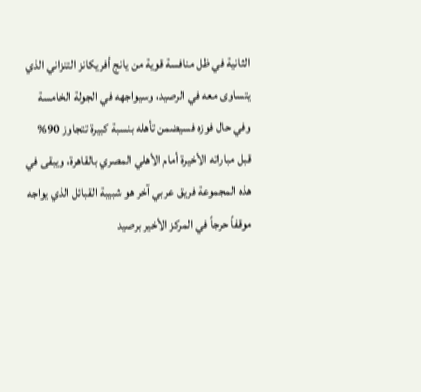الثانية في ظل منافسة قوية من يانج أفريكانز التنزاني الذي يتساوى معه في الرصيد، وسيواجهه في الجولة الخامسة وفي حال فوزه فسيضمن تأهله بنسبة كبيرة تتجاوز 90% قبل مباراته الأخيرة أمام الأهلي المصري بالقاهرة، ويبقى في هذه المجموعة فريق عربي آخر هو شبيبة القبائل الذي يواجه موقفاً حرجاً في المركز الأخير برصيد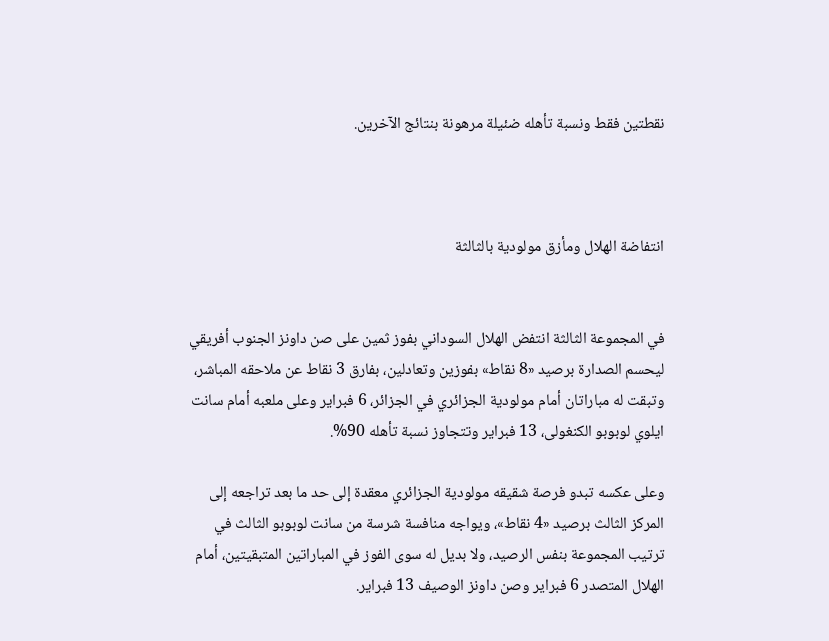نقطتين فقط ونسبة تأهله ضئيلة مرهونة بنتائج الآخرين.



انتفاضة الهلال ومأزق مولودية بالثالثة


في المجموعة الثالثة انتفض الهلال السوداني بفوز ثمين على صن داونز الجنوب أفريقي ليحسم الصدارة برصيد «8 نقاط» بفوزين وتعادلين، بفارق 3 نقاط عن ملاحقه المباشر، وتبقت له مباراتان أمام مولودية الجزائري في الجزائر، 6 فبراير وعلى ملعبه أمام سانت ايلوي لوبوبو الكنغولى، 13 فبراير وتتجاوز نسبة تأهله 90%.

وعلى عكسه تبدو فرصة شقيقه مولودية الجزائري معقدة إلى حد ما بعد تراجعه إلى المركز الثالث برصيد «4 نقاط»، ويواجه منافسة شرسة من سانت لوبوبو الثالث في ترتيب المجموعة بنفس الرصيد، ولا بديل له سوى الفوز في المباراتين المتبقيتين، أمام الهلال المتصدر 6 فبراير وصن داونز الوصيف 13 فبراير.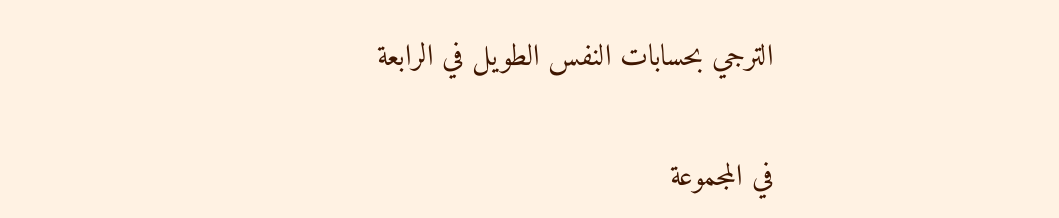الترجي بحسابات النفس الطويل في الرابعة

في المجموعة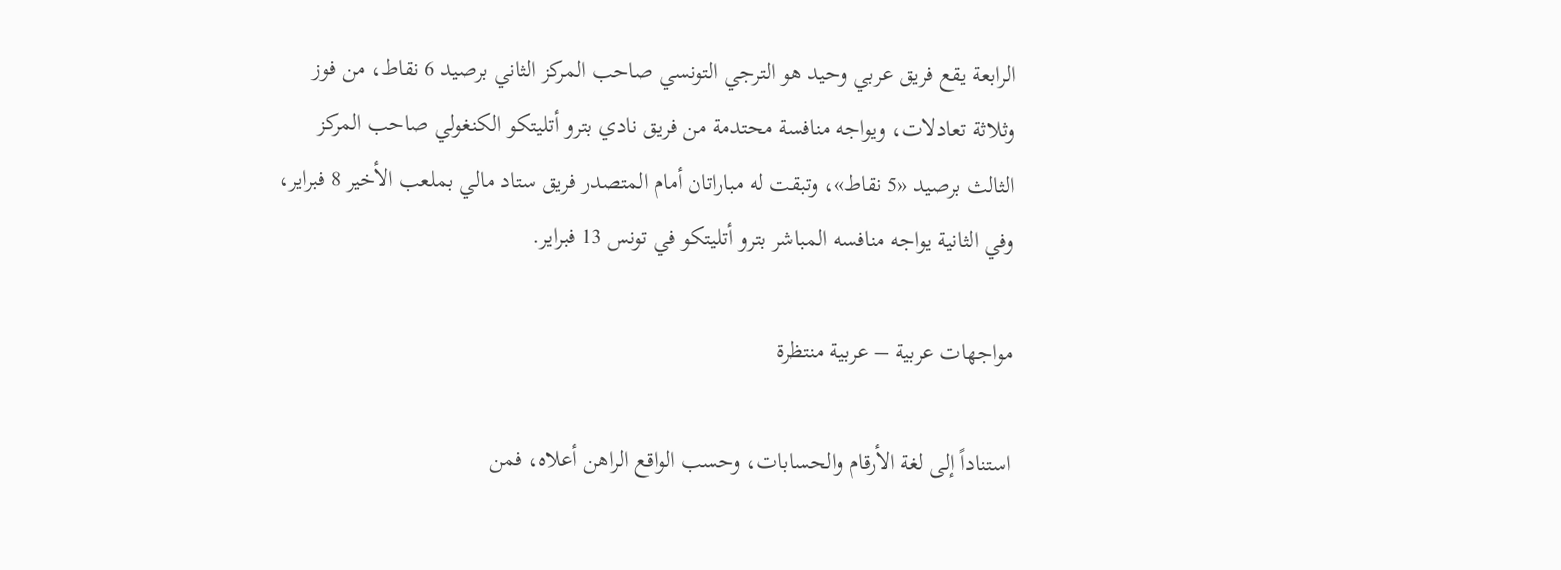الرابعة يقع فريق عربي وحيد هو الترجي التونسي صاحب المركز الثاني برصيد 6 نقاط، من فوز وثلاثة تعادلات، ويواجه منافسة محتدمة من فريق نادي بترو أتليتكو الكنغولي صاحب المركز الثالث برصيد «5 نقاط»، وتبقت له مباراتان أمام المتصدر فريق ستاد مالي بملعب الأخير 8 فبراير، وفي الثانية يواجه منافسه المباشر بترو أتليتكو في تونس 13 فبراير.

مواجهات عربية – عربية منتظرة

استناداً إلى لغة الأرقام والحسابات، وحسب الواقع الراهن أعلاه، فمن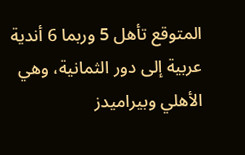المتوقع تأهل 5 وربما 6 أندية عربية إلى دور الثمانية، وهي الأهلي وبيراميدز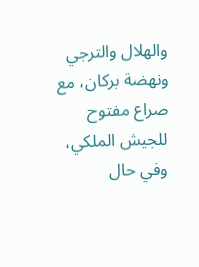والهلال والترجي ونهضة بركان، مع صراع مفتوح للجيش الملكي، وفي حال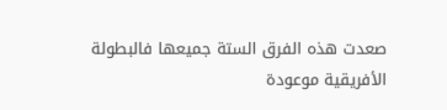صعدت هذه الفرق الستة جميعها فالبطولة الأفريقية موعودة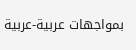بمواجهات عربية-عربية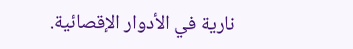نارية في الأدوار الإقصائية.